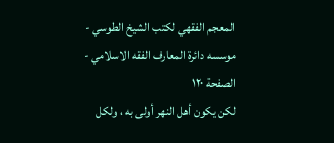المعجم الفقهي لکتب الشيخ الطوسي - موسسه دائرة المعارف الفقه الاسلامي - الصفحة ١٢٠
لكن يكون أهل النهر أولى به ، ولكل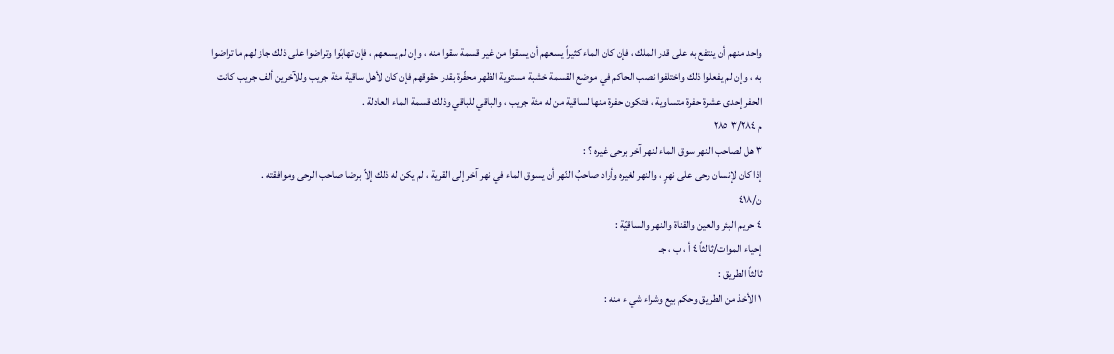واحد منهم أن ينتفع به على قدر الملك ، فإن كان الماء كثيراً يسعهم أن يسقوا من غير قسمة سقوا منه ، وإن لم يسعهم ، فإن تهابّوا وتراضوا على ذلك جاز لهم ما تراضوا به ، وإن لم يفعلوا ذلك واختلفوا نصب الحاكم في موضع القسمة خشبة مستوية الظهر محفّرة بقدر حقوقهم فإن كان لأهل ساقية مئة جريب وللآخرين ألف جريب كانت الحفر إحدى عشرة حفرة متساوية ، فتكون حفرة منها لساقية من له مئة جريب ، والباقي للباقي وذلك قسمة الماء العادلة .
م ٣/٢٨٤ ٢٨٥
٣ هل لصاحب النهر سوق الماء لنهر آخر برحى غيره ؟ :
إذا كان لإنسان رحى على نهرٍ ، والنهر لغيره وأراد صاحبُ النّهر أن يسوق الماء في نهر آخر إلى القرية ، لم يكن له ذلك إلاّ برضا صاحب الرحى وموافقته .
ن/٤١٨
٤ حريم البئر والعين والقناة والنهر والساقيّة :
إحياء الموات/ثالثاً ٤ أ ، ب ، جـ
ثالثاً الطريق :
١ الأخذ من الطريق وحكم بيع وشراء شي ء منه :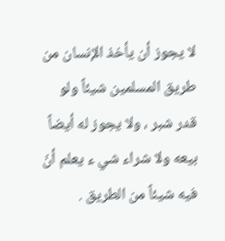لا يجوز أن يأخذ الإنسان من طريق المسلمين شيئاً ولو قدر شبر ، ولا يجوز له أيضاً بيعه ولا شراء شي ء يعلم أنّ فيه شيئاً من الطريق .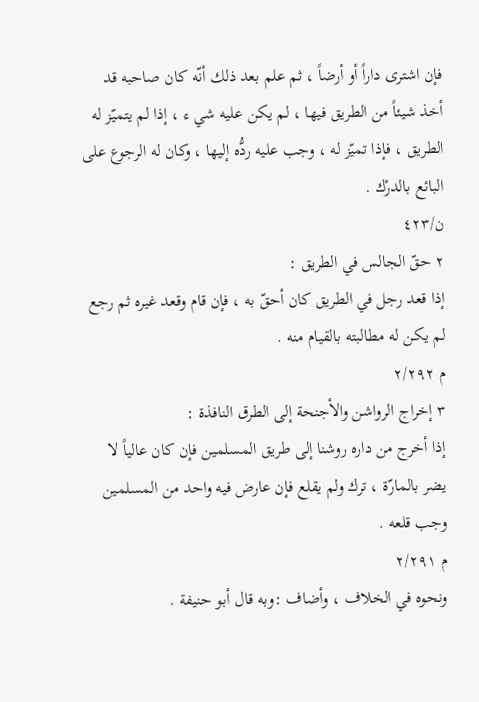فإن اشترى داراً أو أرضاً ، ثم علم بعد ذلك أنّه كان صاحبه قد أخذ شيئاً من الطريق فيها ، لم يكن عليه شي ء ، إذا لم يتميّز له الطريق ، فإذا تميّز له ، وجب عليه ردُّه إليها ، وكان له الرجوع على البائع بالدرْك .
ن/٤٢٣
٢ حقّ الجالس في الطريق :
إذا قعد رجل في الطريق كان أحقّ به ، فإن قام وقعد غيره ثم رجع لم يكن له مطالبته بالقيام منه .
م ٢/٢٩٢
٣ إخراج الرواشن والأجنحة إلى الطرق النافذة :
إذا أخرج من داره روشنا إلى طريق المسلمين فإن كان عالياً لا يضر بالمارّة ، ترك ولم يقلع فإن عارض فيه واحد من المسلمين وجب قلعه .
م ٢/٢٩١
ونحوه في الخلاف ، وأضاف :وبه قال أبو حنيفة .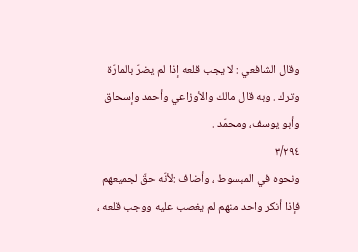وقال الشافعي : لا يجب قلعه إذا لم يضرّ بالمارّة وترك . وبه قال مالك والأوزاعي وأحمد وإسحاق وأبو يوسف، ومحمّد .
٣/٢٩٤
ونحوه في المبسوط ، وأضاف :لأنّه حقّ لجميعهم فإذا أنكر واحد منهم لم يغصب عليه ووجب قلعه ،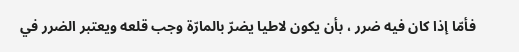فأمّا إذا كان فيه ضرر ، بأن يكون لاطيا يضرّ بالمارّة وجب قلعه ويعتبر الضرر في